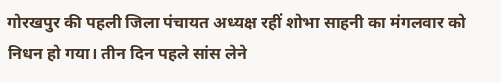गोरखपुर की पहली जिला पंचायत अध्यक्ष रहीं शोभा साहनी का मंगलवार को निधन हो गया। तीन दिन पहले सांस लेने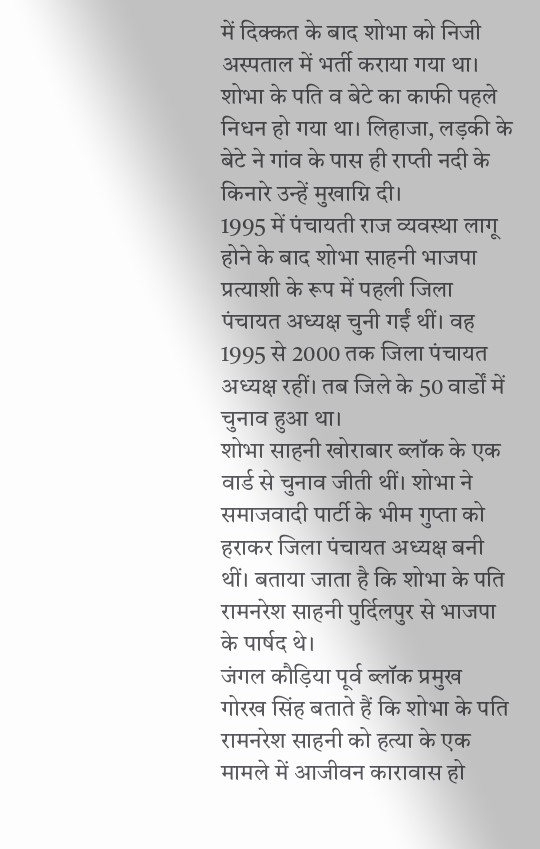में दिक्कत के बाद शोभा को निजी अस्पताल में भर्ती कराया गया था। शोभा के पति व बेटे का काफी पहले निधन हो गया था। लिहाजा, लड़की के बेटे ने गांव के पास ही राप्ती नदी के किनारे उन्हें मुखाग्नि दी।
1995 में पंचायती राज व्यवस्था लागू होने के बाद शोभा साहनी भाजपा प्रत्याशी के रूप में पहली जिला पंचायत अध्यक्ष चुनी गईं थीं। वह 1995 से 2000 तक जिला पंचायत अध्यक्ष रहीं। तब जिले के 50 वार्डों में चुनाव हुआ था।
शोभा साहनी खोराबार ब्लॉक के एक वार्ड से चुनाव जीती थीं। शोभा ने समाजवादी पार्टी के भीम गुप्ता को हराकर जिला पंचायत अध्यक्ष बनी थीं। बताया जाता है कि शोभा के पति रामनरेश साहनी पुर्दिलपुर से भाजपा के पार्षद थे।
जंगल कौड़िया पूर्व ब्लॉक प्रमुख गोरख सिंह बताते हैं कि शोभा के पति रामनरेश साहनी को हत्या के एक मामले में आजीवन कारावास हो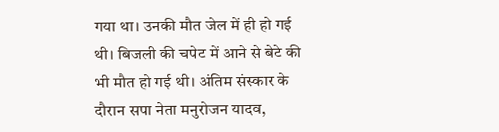गया था। उनकी मौत जेल में ही हो गई थी। बिजली की चपेट में आने से बेटे की भी मौत हो गई थी। अंतिम संस्कार के दौरान सपा नेता मनुरोजन यादव,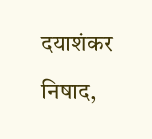दयाशंकर निषाद,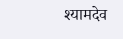श्यामदेव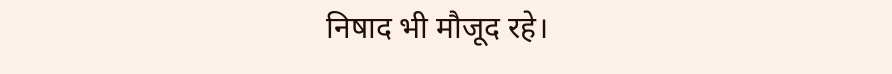निषाद भी मौजूद रहे।